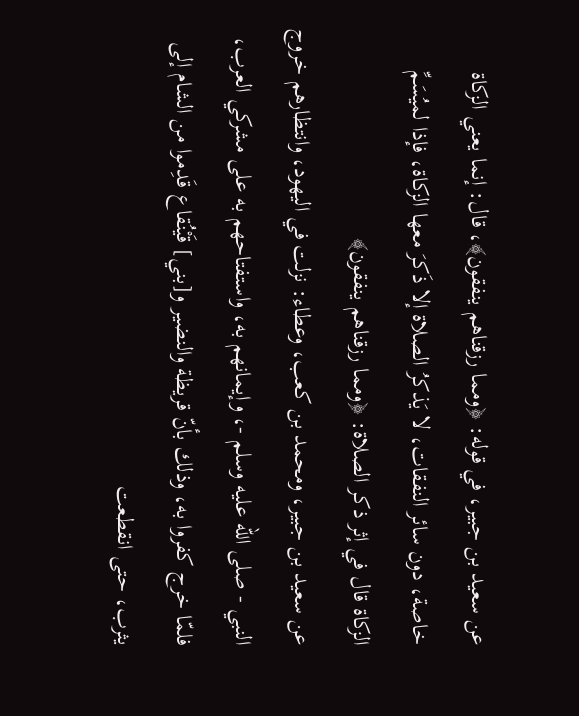عن سعيد بن جبير، في قوله: ﴿ومما رزقناهم ينفقون﴾، قال: إنما يعني الزكاة خاصة، دون سائر النفقات، لا يَذكرُ الصلاة إلا ذَكرَ معها الزكاة، فإذا لميُسَمِّ الزكاة قال في إثر ذكر الصلاة: ﴿ومما رزقناهم ينفقون﴾
عن سعيد بن جبير، ومحمد بن كعب، وعطاء: نزلت في اليهود، وانتظارهم خروج النبي - صلى الله عليه وسلم -، وإيمانهم به، واستفتاحهم به على مشركي العرب، فلمّا خرج كفروا به، وذلك بأنّ قريظة والنضير و[بني] قَيْنُقاع قَدِموا من الشام إلى يثرب، حتى انقطعت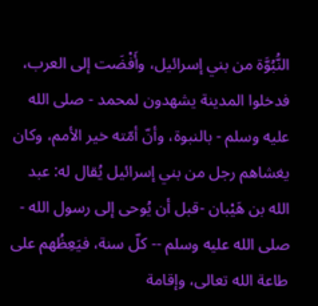النُّبُوَّة من بني إسرائيل، وأَفْضَت إلى العرب، فدخلوا المدينة يشهدون لمحمد - صلى الله عليه وسلم - بالنبوة، وأنّ أمّته خير الأمم، وكان يغشاهم رجل من بني إسرائيل يُقال له: عبد الله بن هَيْبان -قبل أن يُوحى إلى رسول الله - صلى الله عليه وسلم -- كلّ سنة، فيَعِظُهم على طاعة الله تعالى، وإقامة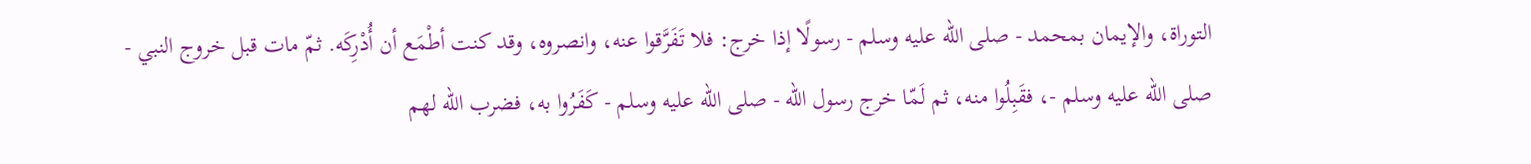التوراة، والإيمان بمحمد - صلى الله عليه وسلم - رسولًا إذا خرج: فلا تَفَرَّقوا عنه، وانصروه، وقد كنت أطْمَع أن أُدْرِكَه. ثمّ مات قبل خروج النبي - صلى الله عليه وسلم -، فقَبِلُوا منه، ثم لَمّا خرج رسول الله - صلى الله عليه وسلم - كَفَرُوا به، فضرب الله لهم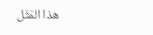هذا المَثَل